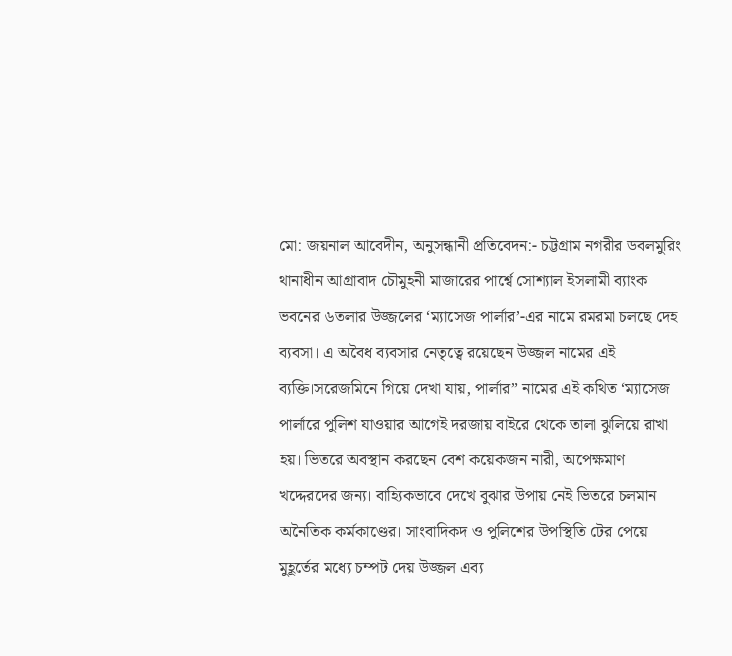মো: জয়নাল আবেদীন, অনুসন্ধানী প্রতিবেদন:- চট্টগ্রাম নগরীর ডবলমুরিং থানাধীন আগ্রাবাদ চৌমুহনী মাজারের পার্শ্বে সোশ্যাল ইসলামী ব্যাংক ভবনের ৬তলার উজ্জলের ‘ম্যাসেজ পার্লার’-এর নামে রমরমা চলছে দেহ ব্যবসা। এ অবৈধ ব্যবসার নেতৃত্বে রয়েছেন উজ্জল নামের এই ব্যক্তি।সরেজমিনে গিয়ে দেখা যায়, পার্লার” নামের এই কথিত ‘ম্যাসেজ পার্লারে পুলিশ যাওয়ার আগেই দরজায় বাইরে থেকে তালা ঝুলিয়ে রাখা হয়। ভিতরে অবস্থান করছেন বেশ কয়েকজন নারী, অপেক্ষমাণ খদ্দেরদের জন্য। বাহ্যিকভাবে দেখে বুঝার উপায় নেই ভিতরে চলমান অনৈতিক কর্মকাণ্ডের। সাংবাদিকদ ও পুলিশের উপস্থিতি টের পেয়ে মুহূর্তের মধ্যে চম্পট দেয় উজ্জল এব্য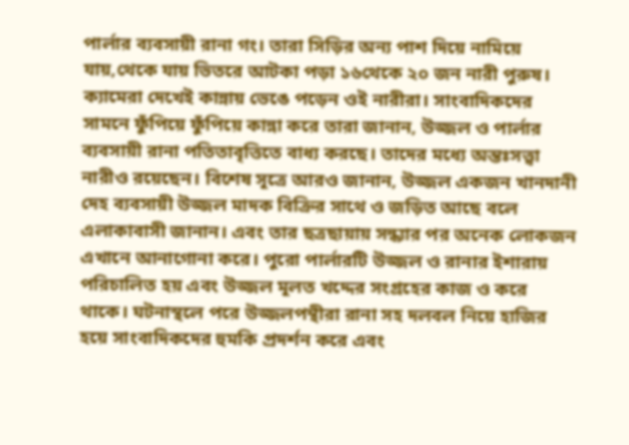পার্লার ব্যবসায়ী রানা গং। তারা সিড়ির অন্য পাশ দিয়ে নামিয়ে যায়,থেকে যায় ভিতরে আটকা পড়া ১৬থেকে ২০ জন নারী পুরুষ। ক্যামেরা দেখেই কান্নায় ভেঙে পড়েন ওই নারীরা। সাংবাদিকদের সামনে ফুঁপিয়ে ফুঁপিয়ে কান্না করে তারা জানান, উজ্জল ও পার্লার ব্যবসায়ী রানা পতিতাবৃত্তিতে বাধ্য করছে। তাদের মধ্যে অন্তঃসত্ত্বা নারীও রয়েছেন। বিশেষ সূত্রে আরও জানান, উজ্জল একজন খানদানী দেহ ব্যবসায়ী উজ্জল মাদক বিক্রির সাথে ও জড়িত আছে বলে এলাকাবাসী জানান। এবং তার ছত্রছায়ায় সন্ধ্যার পর অনেক লোকজন এখানে আনাগোনা করে। পুরো পার্লারটি উজ্জল ও রানার ইশারায় পরিচালিত হয় এবং উজ্জল মূলত খদ্দের সংগ্রহের কাজ ও করে থাকে। ঘটনাস্থলে পরে উজ্জলপন্থীরা রানা সহ দলবল নিয়ে হাজির হয়ে সাংবাদিকদের হুমকি প্রদর্শন করে এবং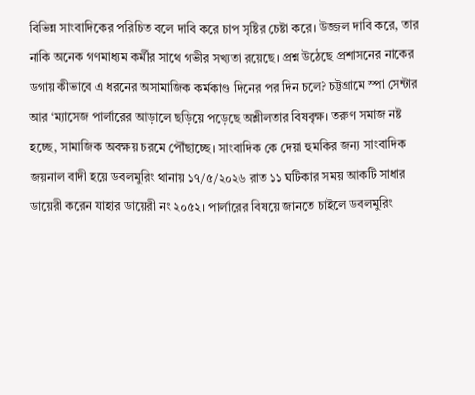বিভিন্ন সাংবাদিকের পরিচিত বলে দাবি করে চাপ সৃষ্টির চেষ্টা করে। উজ্জল দাবি করে, তার নাকি অনেক গণমাধ্যম কর্মীর সাথে গভীর সখ্যতা রয়েছে। প্রশ্ন উঠেছে প্রশাসনের নাকের ডগায় কীভাবে এ ধরনের অসামাজিক কর্মকাণ্ড দিনের পর দিন চলে? চট্টগ্রামে স্পা সেন্টার আর ‘ম্যাসেজ পার্লারের আড়ালে ছড়িয়ে পড়েছে অশ্লীলতার বিষবৃক্ষ। তরুণ সমাজ নষ্ট হচ্ছে, সামাজিক অবক্ষয় চরমে পৌঁছাচ্ছে। সাংবাদিক কে দেয়া হুমকির জন্য সাংবাদিক জয়নাল বাদী হয়ে ডবলমুরিং থানায় ১৭/৫/২০২৬ রাত ১১ ঘটিকার সময় আকটি সাধার ডায়েরী করেন যাহার ডায়েরী নং ২০৫২। পার্লারের বিষয়ে জানতে চাইলে ডবলমুরিং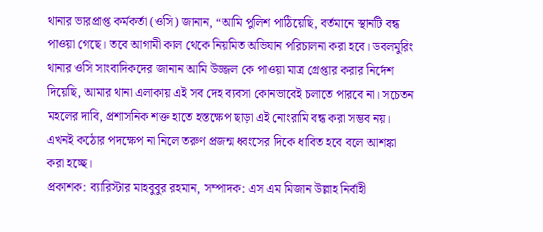থানার ভারপ্রাপ্ত কর্মকর্তা (ওসি) জানান, “আমি পুলিশ পাঠিয়েছি, বর্তমানে স্থানটি বন্ধ পাওয়া গেছে। তবে আগামী কাল থেকে নিয়মিত অভিযান পরিচালনা করা হবে। ডবলমুরিং থানার ওসি সাংবাদিকদের জানান আমি উজ্জল কে পাওয়া মাত্র গ্রেপ্তার করার নির্দেশ দিয়েছি, আমার থানা এলাকায় এই সব দেহ ব্যবসা কোনভাবেই চলাতে পারবে না। সচেতন মহলের দাবি, প্রশাসনিক শক্ত হাতে হস্তক্ষেপ ছাড়া এই নোংরামি বন্ধ করা সম্ভব নয়। এখনই কঠোর পদক্ষেপ না নিলে তরুণ প্রজন্ম ধ্বংসের দিকে ধাবিত হবে বলে আশঙ্কা করা হচ্ছে।
প্রকাশক: ব্যারিস্টার মাহবুবুর রহমান, সম্পাদক: এস এম মিজান উল্লাহ নির্বাহী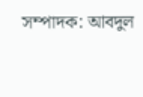সম্পাদক: আবদুল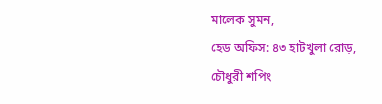মালেক সুমন,
হেড অফিস: ৪৩ হাটখুলা রোড়, চৌধুরী শপিং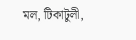মল, টিকাটুলী,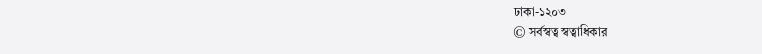ঢাকা-১২০৩
© সর্বস্বত্ব স্বত্বাধিকার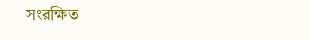সংরক্ষিত